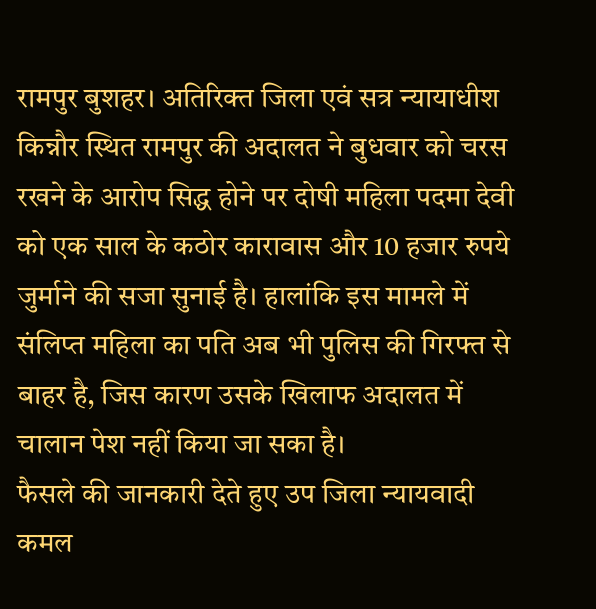रामपुर बुशहर। अतिरिक्त जिला एवं सत्र न्यायाधीश किन्नौर स्थित रामपुर की अदालत ने बुधवार को चरस रखने के आरोप सिद्ध होने पर दोषी महिला पदमा देवी को एक साल के कठोर कारावास और 10 हजार रुपये जुर्माने की सजा सुनाई है। हालांकि इस मामले में संलिप्त महिला का पति अब भी पुलिस की गिरफ्त से बाहर है, जिस कारण उसके खिलाफ अदालत में चालान पेश नहीं किया जा सका है।
फैसले की जानकारी देते हुए उप जिला न्यायवादी कमल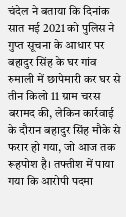चंदेल ने बताया कि दिनांक सात मई 2021 को पुलिस ने गुप्त सूचना के आधार पर बहादुर सिंह के घर गांव रुमाली में छापेमारी कर घर से तीन किलो 11 ग्राम चरस बरामद की, लेकिन कार्रवाई के दौरान बहादुर सिंह मौके से फरार हो गया, जो आज तक रूहपोश है। तफ्तीश में पाया गया कि आरोपी पदमा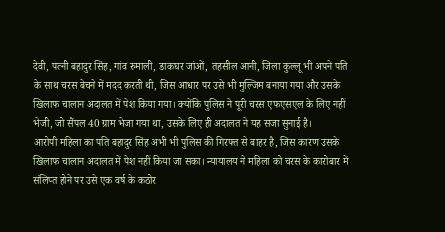देवी, पत्नी बहादुर सिंह, गांव रुमाली, डाकघर जांओं, तहसील आनी, जिला कुल्लू भी अपने पति के साथ चरस बेचने में मदद करती थी, जिस आधार पर उसे भी मुल्जिम बनाया गया और उसके खिलाफ चालान अदालत में पेश किया गया। क्योंकि पुलिस ने पूरी चरस एफएसएल के लिए नहीं भेजी, जो सैंपल 40 ग्राम भेजा गया था, उसके लिए ही अदालत ने यह सजा सुनाई है।
आरोपी महिला का पति बहादुर सिंह अभी भी पुलिस की गिरफ्त से बाहर है, जिस कारण उसके खिलाफ चालान अदालत में पेश नहीं किया जा सका। न्यायालय ने महिला को चरस के कारोबार में संलिप्त होने पर उसे एक वर्ष के कठोर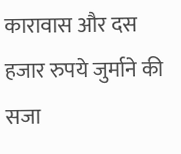कारावास और दस हजार रुपये जुर्माने की सजा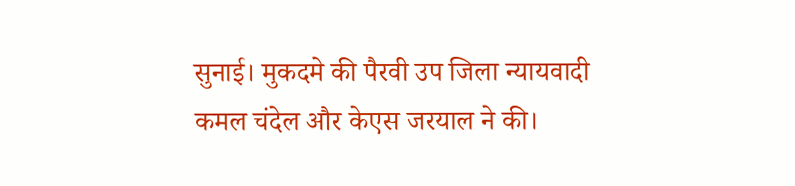सुनाई। मुकदमे की पैरवी उप जिला न्यायवादी कमल चंदेल और केएस जरयाल ने की।